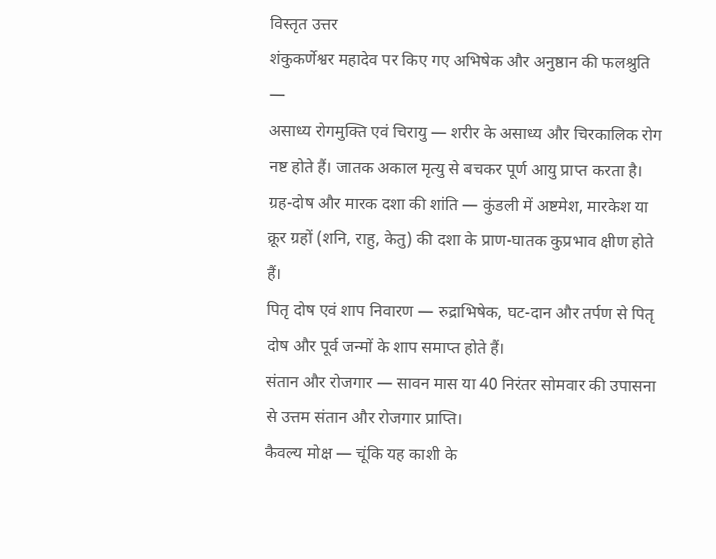विस्तृत उत्तर
शंकुकर्णेश्वर महादेव पर किए गए अभिषेक और अनुष्ठान की फलश्रुति —
असाध्य रोगमुक्ति एवं चिरायु — शरीर के असाध्य और चिरकालिक रोग नष्ट होते हैं। जातक अकाल मृत्यु से बचकर पूर्ण आयु प्राप्त करता है।
ग्रह-दोष और मारक दशा की शांति — कुंडली में अष्टमेश, मारकेश या क्रूर ग्रहों (शनि, राहु, केतु) की दशा के प्राण-घातक कुप्रभाव क्षीण होते हैं।
पितृ दोष एवं शाप निवारण — रुद्राभिषेक, घट-दान और तर्पण से पितृ दोष और पूर्व जन्मों के शाप समाप्त होते हैं।
संतान और रोजगार — सावन मास या 40 निरंतर सोमवार की उपासना से उत्तम संतान और रोजगार प्राप्ति।
कैवल्य मोक्ष — चूंकि यह काशी के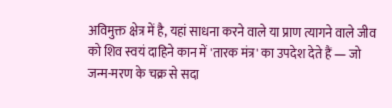अविमुक्त क्षेत्र में है, यहां साधना करने वाले या प्राण त्यागने वाले जीव को शिव स्वयं दाहिने कान में 'तारक मंत्र' का उपदेश देते हैं — जो जन्म-मरण के चक्र से सदा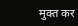मुक्त कर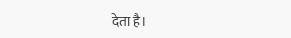देता है।